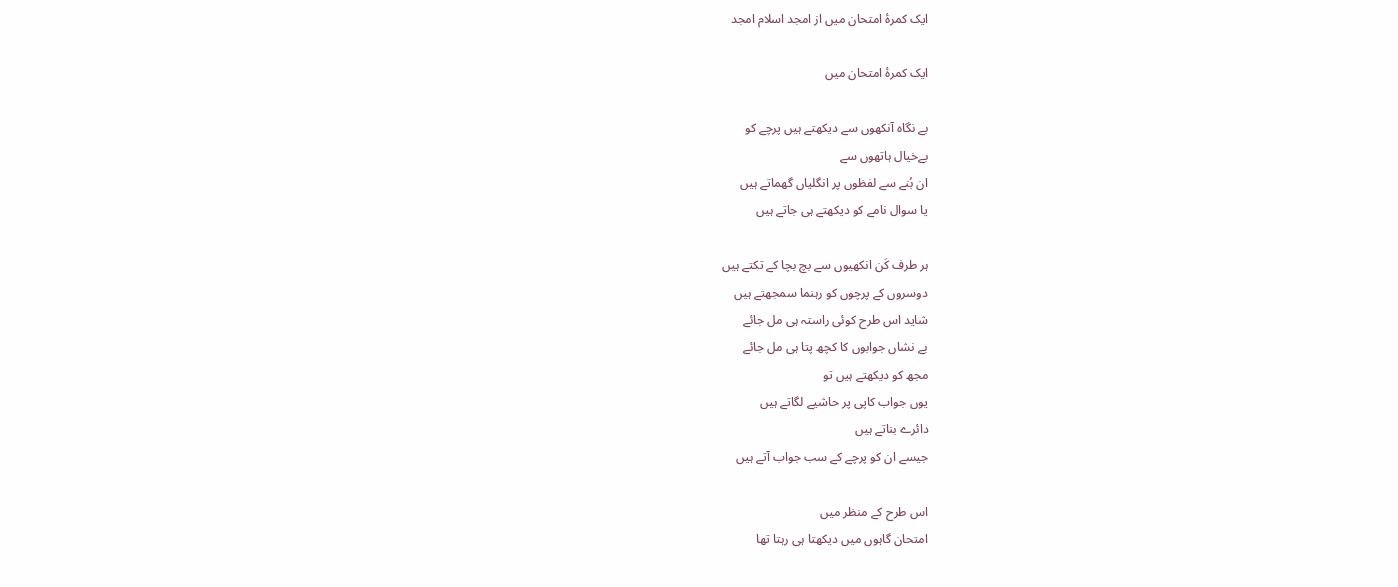ایک کمرۂ امتحان میں از امجد اسلام امجد

ایک کمرۂ امتحان میں

بے نگاہ آنکھوں سے دیکھتے ہیں پرچے کو
بےخیال ہاتھوں سے
ان بُنے سے لفظوں پر انگلیاں گھماتے ہیں
یا سوال نامے کو دیکھتے ہی جاتے ہیں

ہر طرف کَن انکھیوں سے بچ بچا کے تکتے ہیں
دوسروں کے پرچوں کو رہنما سمجھتے ہیں
شاید اس طرح کوئی راستہ ہی مل جائے
بے نشاں جوابوں کا کچھ پتا ہی مل جائے
مجھ کو دیکھتے ہیں تو
یوں جواب کاپی پر حاشیے لگاتے ہیں
دائرے بناتے ہیں
جیسے ان کو پرچے کے سب جواب آتے ہیں

اس طرح کے منظر میں
امتحان گاہوں میں دیکھتا ہی رہتا تھا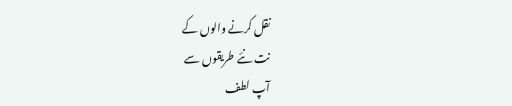نقل کرنے والوں کے
نت نئے طریقوں سے
آپ لطف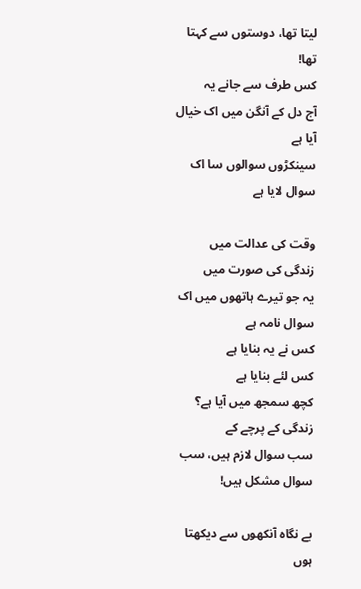لیتا تھا، دوستوں سے کہتا تھا!
کس طرف سے جانے یہ
آج دل کے آنگن میں اک خیال آیا ہے
سینکڑوں سوالوں سا اک سوال لایا ہے

وقت کی عدالت میں
زندگی کی صورت میں
یہ جو تیرے ہاتھوں میں اک سوال نامہ ہے
کس نے یہ بنایا ہے
کس لئے بنایا ہے
کچھ سمجھ میں آیا ہے؟
زندگی کے پرچے کے
سب سوال لازم ہیں، سب سوال مشکل ہیں!

بے نگاہ آنکھوں سے دیکھتا ہوں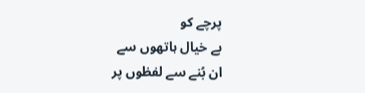پرچے کو
بے خیال ہاتھوں سے
ان بُنے سے لفظوں پر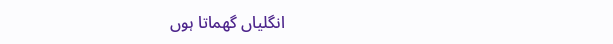انگلیاں گھماتا ہوں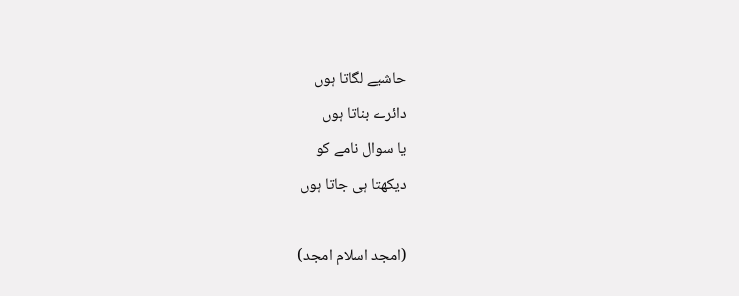حاشیے لگاتا ہوں
دائرے بناتا ہوں
یا سوال نامے کو
دیکھتا ہی جاتا ہوں

(امجد اسلام امجد)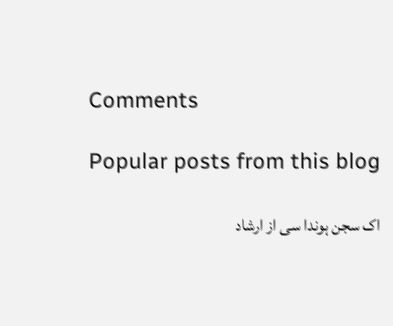Comments

Popular posts from this blog

اک سجن ہوندا سی از ارشاد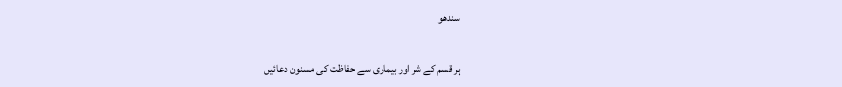سندھو

ہر قسم کے شر اور بیماری سے حفاظت کی مسنون دعائیں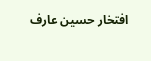افتخار حسین عارف